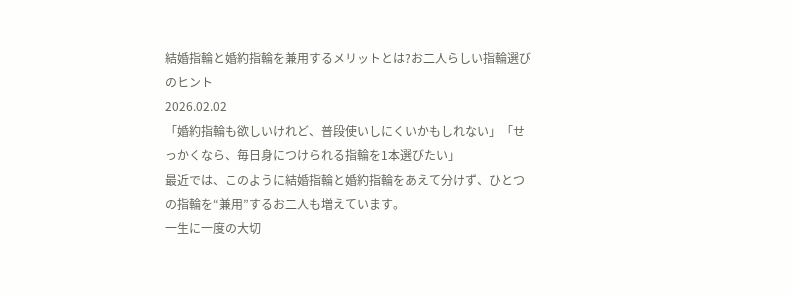結婚指輪と婚約指輪を兼用するメリットとは?お二人らしい指輪選びのヒント
2026.02.02
「婚約指輪も欲しいけれど、普段使いしにくいかもしれない」「せっかくなら、毎日身につけられる指輪を1本選びたい」
最近では、このように結婚指輪と婚約指輪をあえて分けず、ひとつの指輪を“兼用”するお二人も増えています。
一生に一度の大切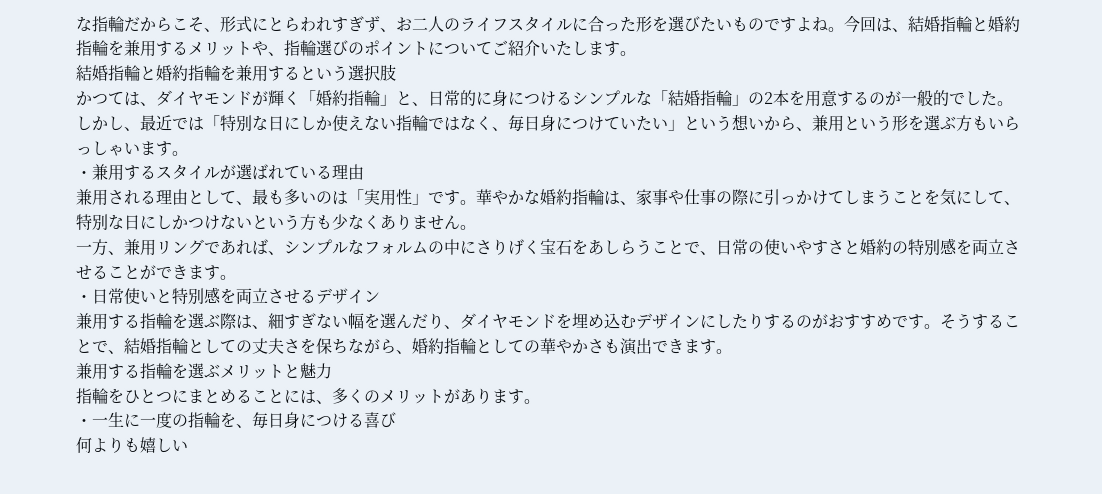な指輪だからこそ、形式にとらわれすぎず、お二人のライフスタイルに合った形を選びたいものですよね。今回は、結婚指輪と婚約指輪を兼用するメリットや、指輪選びのポイントについてご紹介いたします。
結婚指輪と婚約指輪を兼用するという選択肢
かつては、ダイヤモンドが輝く「婚約指輪」と、日常的に身につけるシンプルな「結婚指輪」の2本を用意するのが一般的でした。
しかし、最近では「特別な日にしか使えない指輪ではなく、毎日身につけていたい」という想いから、兼用という形を選ぶ方もいらっしゃいます。
・兼用するスタイルが選ばれている理由
兼用される理由として、最も多いのは「実用性」です。華やかな婚約指輪は、家事や仕事の際に引っかけてしまうことを気にして、特別な日にしかつけないという方も少なくありません。
一方、兼用リングであれば、シンプルなフォルムの中にさりげく宝石をあしらうことで、日常の使いやすさと婚約の特別感を両立させることができます。
・日常使いと特別感を両立させるデザイン
兼用する指輪を選ぶ際は、細すぎない幅を選んだり、ダイヤモンドを埋め込むデザインにしたりするのがおすすめです。そうすることで、結婚指輪としての丈夫さを保ちながら、婚約指輪としての華やかさも演出できます。
兼用する指輪を選ぶメリットと魅力
指輪をひとつにまとめることには、多くのメリットがあります。
・一生に一度の指輪を、毎日身につける喜び
何よりも嬉しい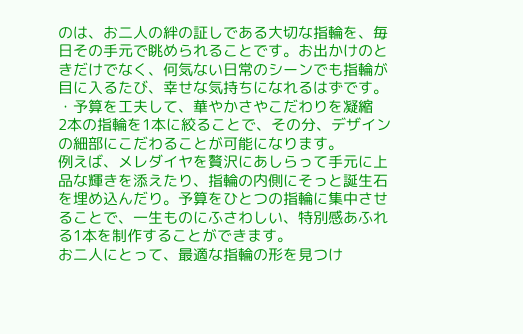のは、お二人の絆の証しである大切な指輪を、毎日その手元で眺められることです。お出かけのときだけでなく、何気ない日常のシーンでも指輪が目に入るたび、幸せな気持ちになれるはずです。
・予算を工夫して、華やかさやこだわりを凝縮
2本の指輪を1本に絞ることで、その分、デザインの細部にこだわることが可能になります。
例えば、メレダイヤを贅沢にあしらって手元に上品な輝きを添えたり、指輪の内側にそっと誕生石を埋め込んだり。予算をひとつの指輪に集中させることで、一生ものにふさわしい、特別感あふれる1本を制作することができます。
お二人にとって、最適な指輪の形を見つけ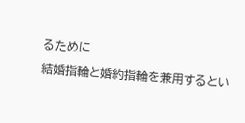るために
結婚指輪と婚約指輪を兼用するとい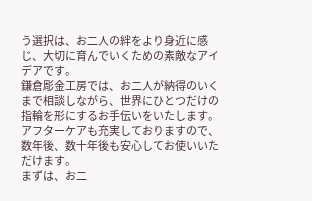う選択は、お二人の絆をより身近に感じ、大切に育んでいくための素敵なアイデアです。
鎌倉彫金工房では、お二人が納得のいくまで相談しながら、世界にひとつだけの指輪を形にするお手伝いをいたします。アフターケアも充実しておりますので、数年後、数十年後も安心してお使いいただけます。
まずは、お二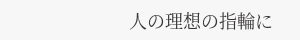人の理想の指輪に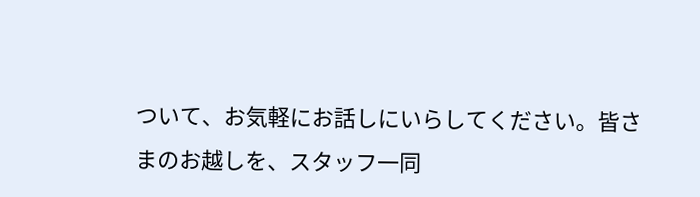ついて、お気軽にお話しにいらしてください。皆さまのお越しを、スタッフ一同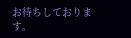お待ちしております。